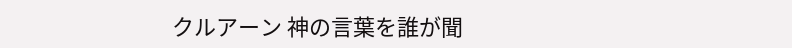クルアーン 神の言葉を誰が聞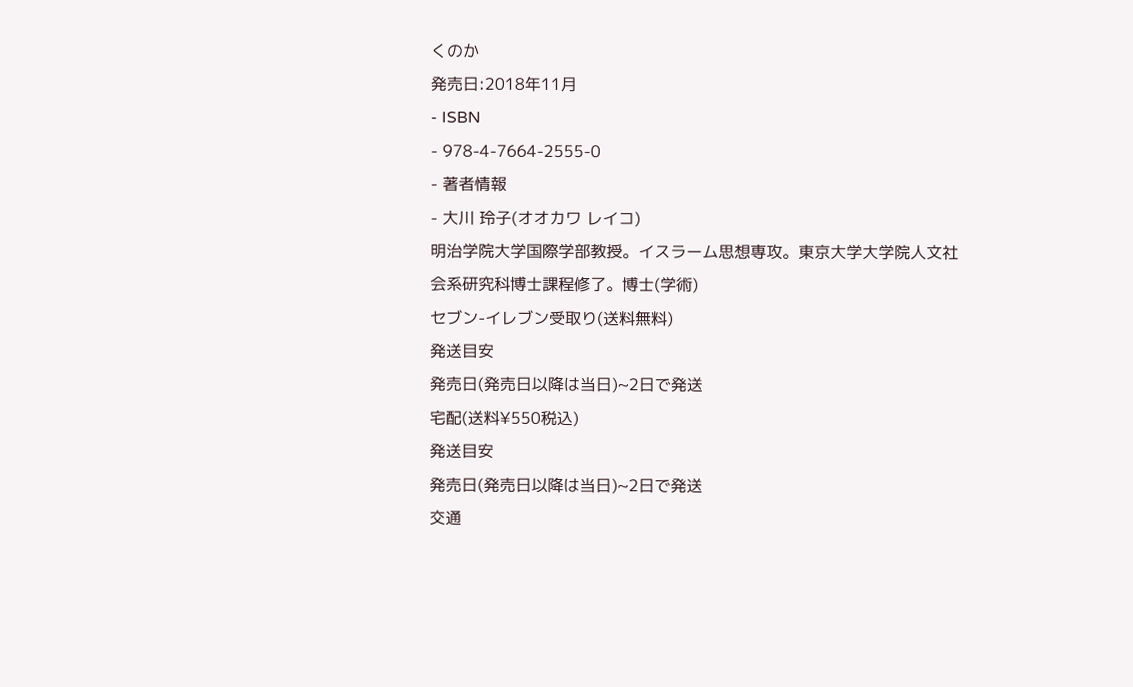くのか
発売日:2018年11月
- ISBN
- 978-4-7664-2555-0
- 著者情報
- 大川 玲子(オオカワ レイコ)
明治学院大学国際学部教授。イスラーム思想専攻。東京大学大学院人文社会系研究科博士課程修了。博士(学術)
セブン-イレブン受取り(送料無料)
発送目安
発売日(発売日以降は当日)~2日で発送
宅配(送料¥550税込)
発送目安
発売日(発売日以降は当日)~2日で発送
交通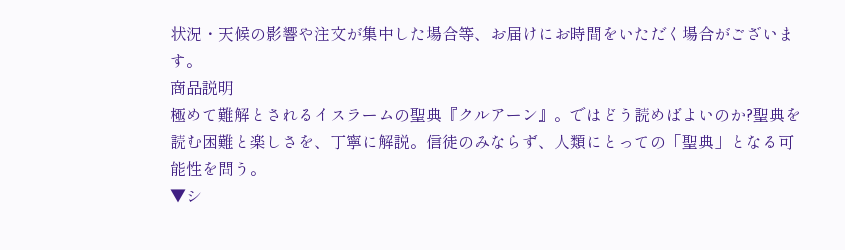状況・天候の影響や注文が集中した場合等、お届けにお時間をいただく場合がございます。
商品説明
極めて難解とされるイスラームの聖典『クルアーン』。ではどう読めばよいのか?聖典を読む困難と楽しさを、丁寧に解説。信徒のみならず、人類にとっての「聖典」となる可能性を問う。
▼シ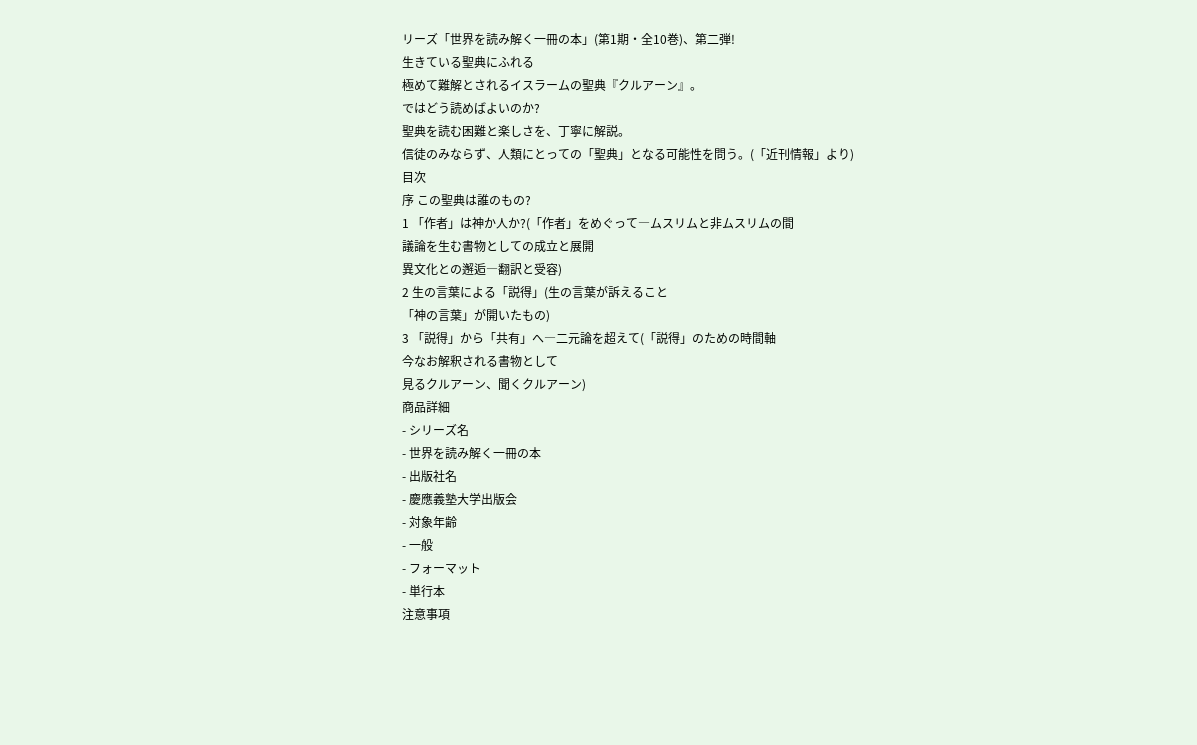リーズ「世界を読み解く一冊の本」(第1期・全10巻)、第二弾!
生きている聖典にふれる
極めて難解とされるイスラームの聖典『クルアーン』。
ではどう読めばよいのか?
聖典を読む困難と楽しさを、丁寧に解説。
信徒のみならず、人類にとっての「聖典」となる可能性を問う。(「近刊情報」より)
目次
序 この聖典は誰のもの?
1 「作者」は神か人か?(「作者」をめぐって―ムスリムと非ムスリムの間
議論を生む書物としての成立と展開
異文化との邂逅―翻訳と受容)
2 生の言葉による「説得」(生の言葉が訴えること
「神の言葉」が開いたもの)
3 「説得」から「共有」へ―二元論を超えて(「説得」のための時間軸
今なお解釈される書物として
見るクルアーン、聞くクルアーン)
商品詳細
- シリーズ名
- 世界を読み解く一冊の本
- 出版社名
- 慶應義塾大学出版会
- 対象年齢
- 一般
- フォーマット
- 単行本
注意事項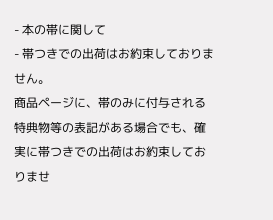- 本の帯に関して
- 帯つきでの出荷はお約束しておりません。
商品ページに、帯のみに付与される特典物等の表記がある場合でも、確実に帯つきでの出荷はお約束しておりませ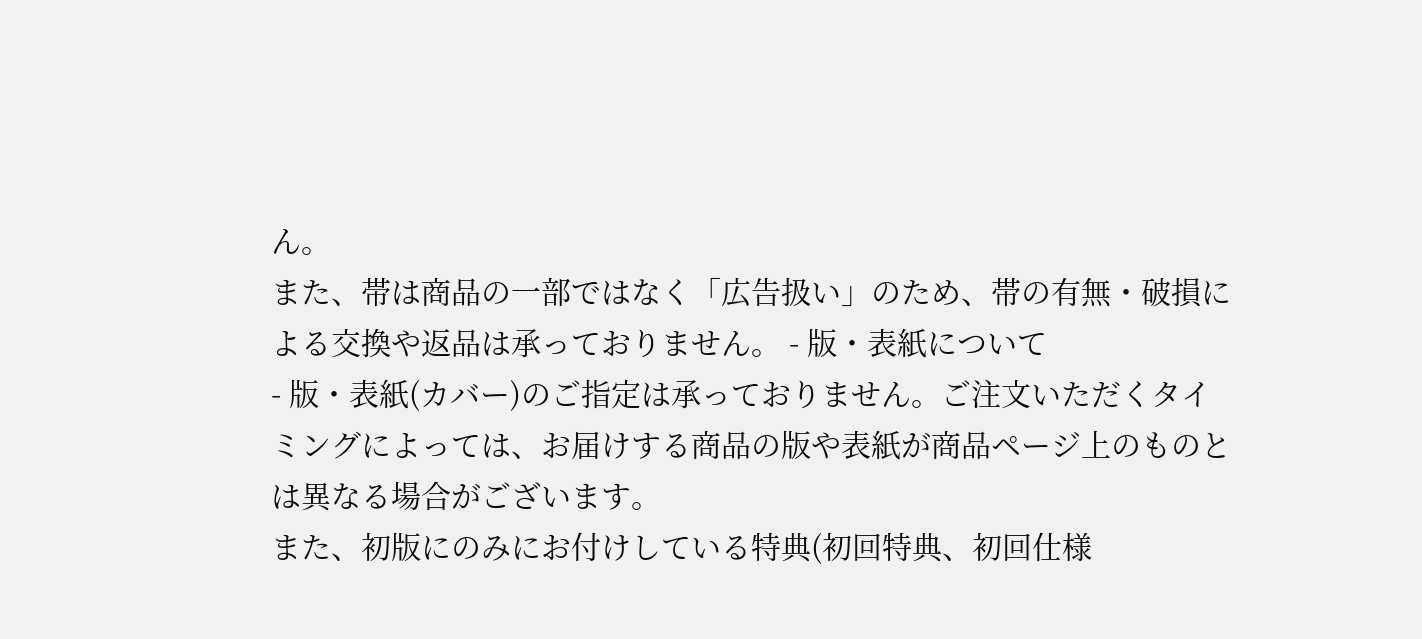ん。
また、帯は商品の一部ではなく「広告扱い」のため、帯の有無・破損による交換や返品は承っておりません。 - 版・表紙について
- 版・表紙(カバー)のご指定は承っておりません。ご注文いただくタイミングによっては、お届けする商品の版や表紙が商品ページ上のものとは異なる場合がございます。
また、初版にのみにお付けしている特典(初回特典、初回仕様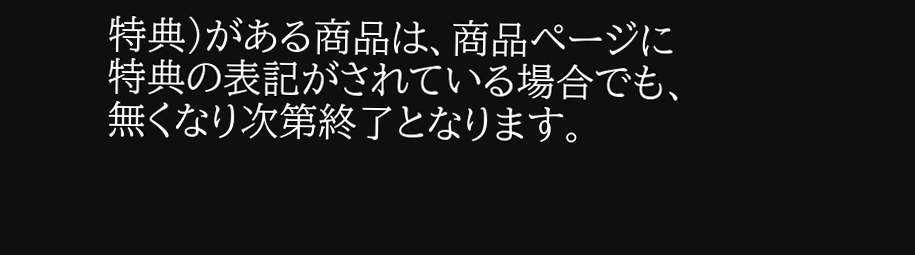特典)がある商品は、商品ページに特典の表記がされている場合でも、無くなり次第終了となります。